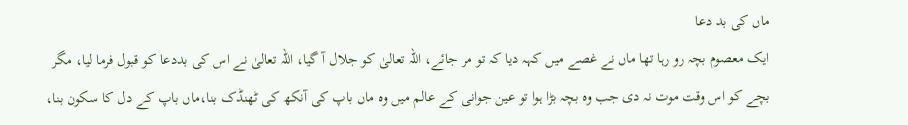ماں کی بد دعا
ایک معصوم بچہ رو رہا تھا ماں نے غصے میں کہہ دیا کہ تو مر جائے، اللہ تعالیٰ کو جلال آ گیا، اللہ تعالیٰ نے اس کی بددعا کو قبول فرما لیا، مگر بچے کو اس وقت موت نہ دی جب وہ بچہ بڑا ہوا تو عین جوانی کے عالم میں وہ ماں باپ کی آنکھ کی ٹھنڈک بنا،ماں باپ کے دل کا سکون بنا،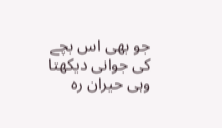جو بھی اس بچے کی جوانی دیکھتا وہی حیران رہ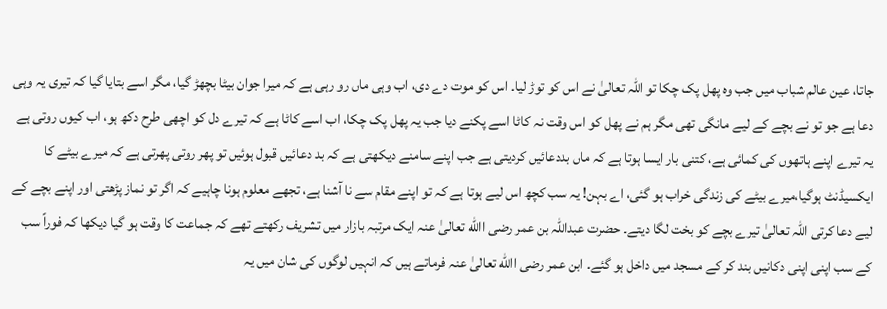جاتا، عین عالم شباب میں جب وہ پھل پک چکا تو اللہ تعالیٰ نے اس کو توڑ لیا۔ اس کو موت دے دی، اب وہی ماں رو رہی ہے کہ میرا جوان بیٹا بچھڑ گیا، مگر اسے بتایا گیا کہ تیری یہ وہی دعا ہے جو تو نے بچے کے لیے مانگی تھی مگر ہم نے پھل کو اس وقت نہ کاٹا اسے پکنے دیا جب یہ پھل پک چکا، اب اسے کاٹا ہے کہ تیرے دل کو اچھی طرح دکھ ہو، اب کیوں روتی ہے یہ تیرے اپنے ہاتھوں کی کمائی ہے، کتنی بار ایسا ہوتا ہے کہ ماں بددعائیں کردیتی ہے جب اپنے سامنے دیکھتی ہے کہ بد دعائیں قبول ہوئیں تو پھر روتی پھرتی ہے کہ میرے بیٹے کا ایکسیڈنٹ ہوگیا،میرے بیٹے کی زندگی خراب ہو گئی، اے بہن! یہ سب کچھ اس لیے ہوتا ہے کہ تو اپنے مقام سے نا آشنا ہے، تجھے معلوم ہونا چاہیے کہ اگر تو نماز پڑھتی اور اپنے بچے کے لیے دعا کرتی اللہ تعالیٰ تیرے بچے کو بخت لگا دیتے۔ حضرت عبداللہ بن عمر رضی االله تعالیٰ عنہ ایک مرتبہ بازار میں تشریف رکھتے تھے کہ جماعت کا وقت ہو گیا دیکھا کہ فوراً سب کے سب اپنی اپنی دکانیں بند کر کے مسجد میں داخل ہو گئے۔ ابن عمر رضی االله تعالیٰ عنہ فرماتے ہیں کہ انہیں لوگوں کی شان میں یہ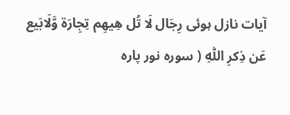آیات نازل ہوئی رِجَال لَا تُل ھِیھِم تِجِارَة وَّلَابَیع عَن ذِکرِ اللّٰہِ ( سورہ نور پارہ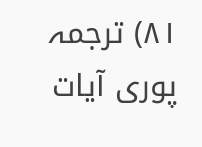۸۱) ترجمہ پوری آیات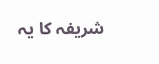شریفہ کا یہ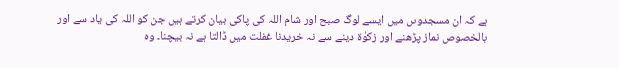ہے کہ ان مسجدوںں میں ایسے لوگ صبح اور شام اللہ کی پاکی بیان کرتے ہیں جن کو اللہ کی یاد سے اور بالخصوص نماز پڑھنے اور زکوٰة دینے سے نہ خریدنا غفلت میں ڈالتا ہے نہ بیچنا۔ وہ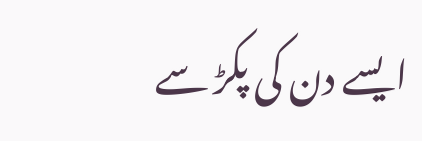ایسے دن کی پکڑ سے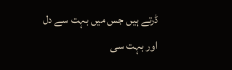ڈرتے ہیں جس میں بہت سے دل اور بہت سی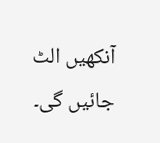آنکھیں الٹ جائیں گی۔